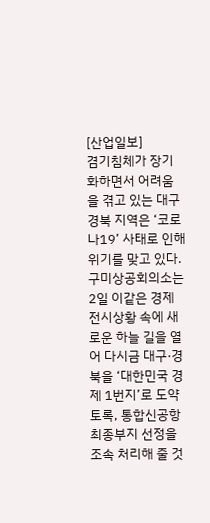[산업일보]
겸기침체가 장기화하면서 어려움을 겪고 있는 대구경북 지역은 ‘코로나19’ 사태로 인해 위기를 맞고 있다.
구미상공회의소는 2일 이같은 경제 전시상황 속에 새로운 하늘 길을 열어 다시금 대구·경북을 ‘대한민국 경제 1번지’로 도약토록, 통합신공항 최종부지 선정을 조속 처리해 줄 것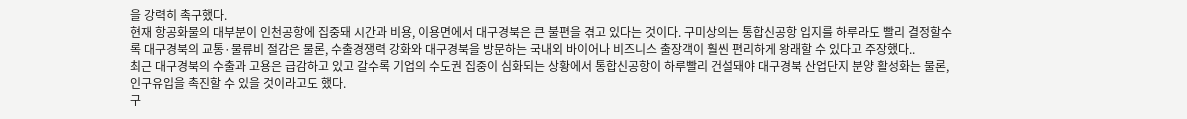을 강력히 촉구했다.
현재 항공화물의 대부분이 인천공항에 집중돼 시간과 비용, 이용면에서 대구경북은 큰 불편을 겪고 있다는 것이다. 구미상의는 통합신공항 입지를 하루라도 빨리 결정할수록 대구경북의 교통·물류비 절감은 물론, 수출경쟁력 강화와 대구경북을 방문하는 국내외 바이어나 비즈니스 출장객이 훨씬 편리하게 왕래할 수 있다고 주장했다..
최근 대구경북의 수출과 고용은 급감하고 있고 갈수록 기업의 수도권 집중이 심화되는 상황에서 통합신공항이 하루빨리 건설돼야 대구경북 산업단지 분양 활성화는 물론, 인구유입을 촉진할 수 있을 것이라고도 했다.
구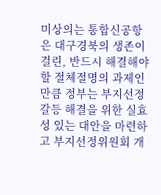미상의는 통합신공항은 대구경북의 생존이 걸린, 반드시 해결해야 할 절체절명의 과제인 만큼 정부는 부지선정 갈등 해결을 위한 실효성 있는 대안을 마련하고 부지선정위원회 개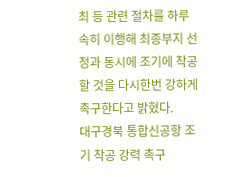최 등 관련 절차를 하루 속히 이행해 최종부지 선정과 동시에 조기에 착공할 것을 다시한번 강하게 촉구한다고 밝혔다.
대구경북 통합신공항 조기 착공 강력 촉구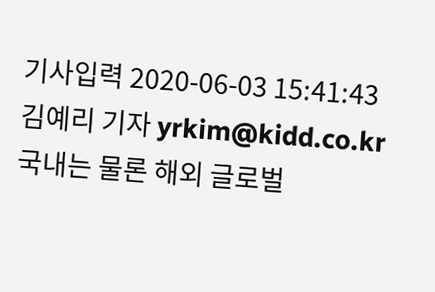기사입력 2020-06-03 15:41:43
김예리 기자 yrkim@kidd.co.kr
국내는 물론 해외 글로벌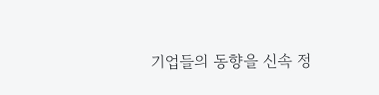기업들의 동향을 신속 정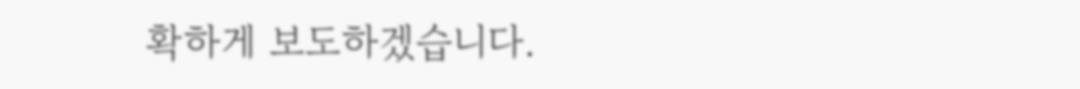확하게 보도하겠습니다.